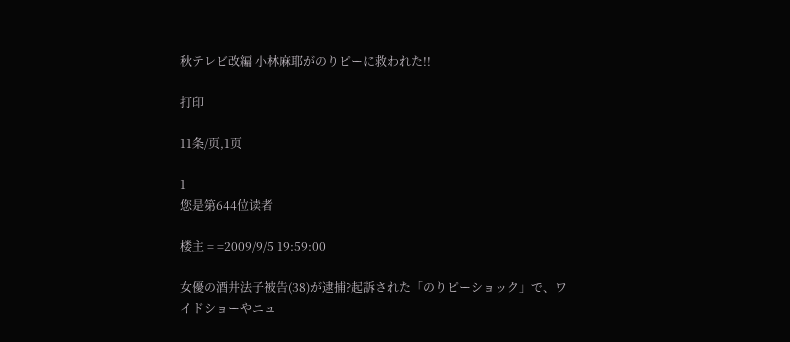秋テレビ改編 小林麻耶がのりピーに救われた!!

打印

11条/页,1页

1
您是第644位读者

楼主 = =2009/9/5 19:59:00

女優の酒井法子被告(38)が逮捕?起訴された「のりピーショック」で、ワイドショーやニュ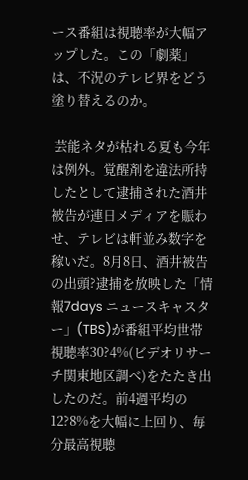ース番組は視聴率が大幅アップした。この「劇薬」は、不況のテレビ界をどう塗り替えるのか。

 芸能ネタが枯れる夏も今年は例外。覚醒剤を違法所持したとして逮捕された酒井被告が連日メディアを賑わせ、テレビは軒並み数字を稼いだ。8月8日、酒井被告の出頭?逮捕を放映した「情報7days ニュースキャスター」(TBS)が番組平均世帯視聴率30?4%(ビデオリサーチ関東地区調べ)をたたき出したのだ。前4週平均の12?8%を大幅に上回り、毎分最高視聴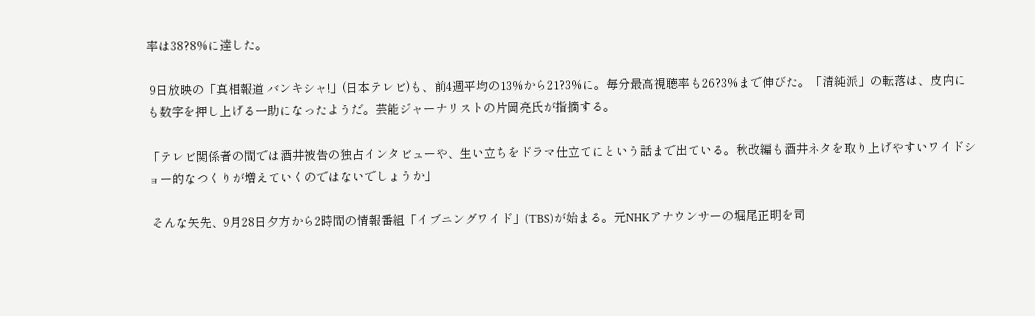率は38?8%に達した。

 9日放映の「真相報道 バンキシャ!」(日本テレビ)も、前4週平均の13%から21?3%に。毎分最高視聴率も26?3%まで伸びた。「清純派」の転落は、皮禸にも数字を押し上げる一助になったようだ。芸能ジャーナリストの片岡亮氏が指摘する。

「テレビ関係者の間では酒井被告の独占インタビューや、生い立ちをドラマ仕立てにという話まで出ている。秋改編も酒井ネタを取り上げやすいワイドショー的なつくりが増えていくのではないでしょうか」

 そんな矢先、9月28日夕方から2時間の情報番組「イブニングワイド」(TBS)が始まる。元NHKアナウンサーの堀尾正明を司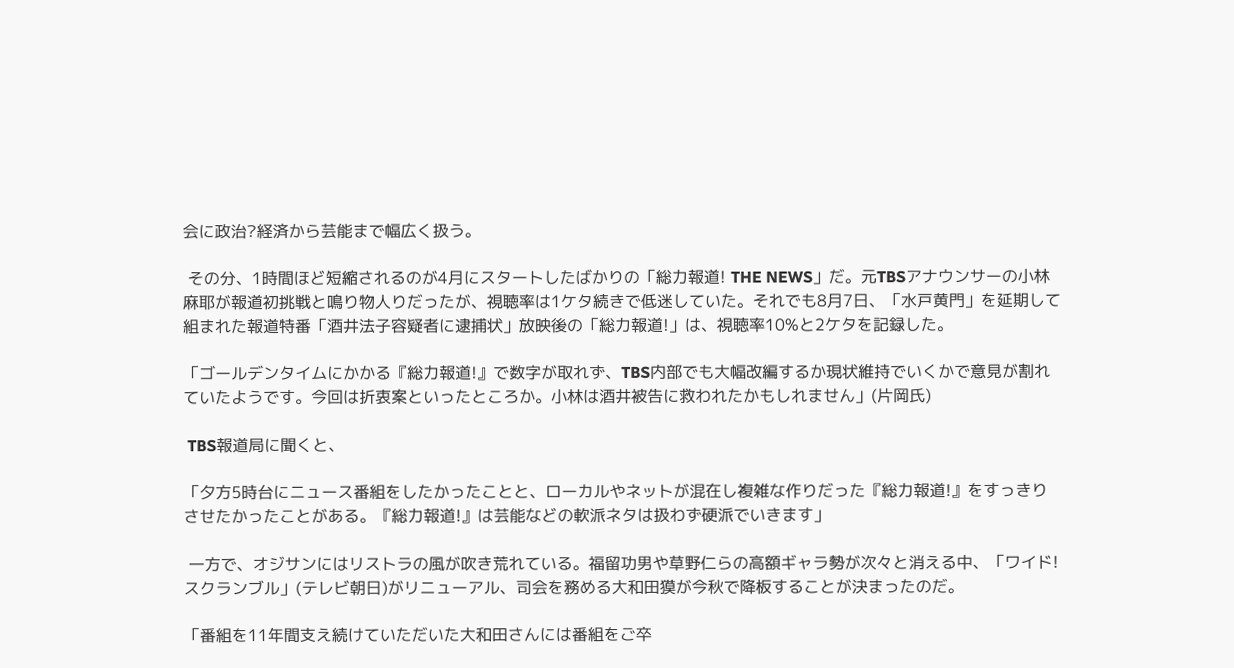会に政治?経済から芸能まで幅広く扱う。

 その分、1時間ほど短縮されるのが4月にスタートしたばかりの「総力報道! THE NEWS」だ。元TBSアナウンサーの小林麻耶が報道初挑戦と鳴り物人りだったが、視聴率は1ケタ続きで低迷していた。それでも8月7日、「水戸黄門」を延期して組まれた報道特番「酒井法子容疑者に逮捕状」放映後の「総力報道!」は、視聴率10%と2ケタを記録した。

「ゴールデンタイムにかかる『総力報道!』で数字が取れず、TBS内部でも大幅改編するか現状維持でいくかで意見が割れていたようです。今回は折衷案といったところか。小林は酒井被告に救われたかもしれません」(片岡氏)

 TBS報道局に聞くと、

「夕方5時台にニュース番組をしたかったことと、ローカルやネットが混在し複雑な作りだった『総力報道!』をすっきりさせたかったことがある。『総力報道!』は芸能などの軟派ネタは扱わず硬派でいきます」

 一方で、オジサンにはリストラの風が吹き荒れている。福留功男や草野仁らの高額ギャラ勢が次々と消える中、「ワイド!スクランブル」(テレビ朝日)がリニューアル、司会を務める大和田獏が今秋で降板することが決まったのだ。

「番組を11年間支え続けていただいた大和田さんには番組をご卒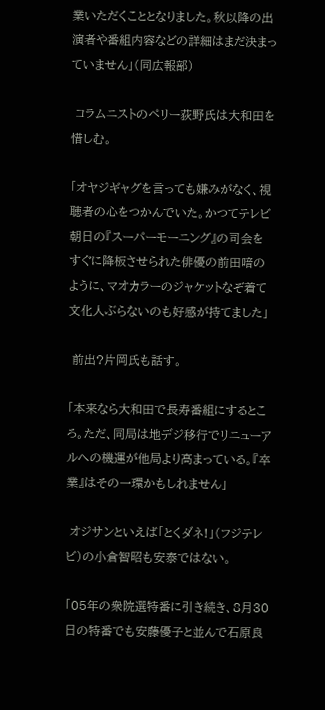業いただくこととなりました。秋以降の出演者や番組内容などの詳細はまだ決まっていません」(同広報部)

 コラムニストのペリー荻野氏は大和田を惜しむ。

「オヤジギャグを言っても嫌みがなく、視聴者の心をつかんでいた。かつてテレビ朝日の『スーパーモーニング』の司会をすぐに降板させられた俳優の前田喑のように、マオカラーのジャケットなぞ着て文化人ぶらないのも好感が持てました」

 前出?片岡氏も話す。

「本来なら大和田で長寿番組にするところ。ただ、同局は地デジ移行でリニューアルへの機運が他局より高まっている。『卒業』はその一環かもしれません」

 オジサンといえば「とくダネ!」(フジテレビ)の小倉智昭も安泰ではない。

「05年の衆院選特番に引き続き、8月30日の特番でも安藤優子と並んで石原良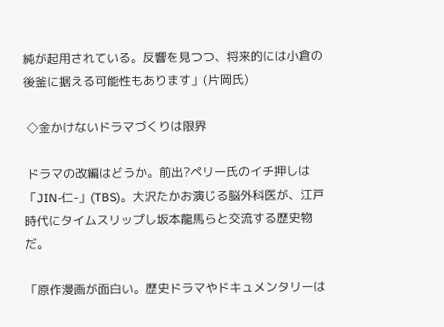純が起用されている。反響を見つつ、将来的には小倉の後釜に据える可能性もあります」(片岡氏)

 ◇金かけないドラマづくりは限界

 ドラマの改編はどうか。前出?ペリー氏のイチ押しは「JIN-仁-」(TBS)。大沢たかお演じる脳外科医が、江戸時代にタイムスリップし坂本龍馬らと交流する歴史物だ。

「原作漫画が面白い。歴史ドラマやドキュメンタリーは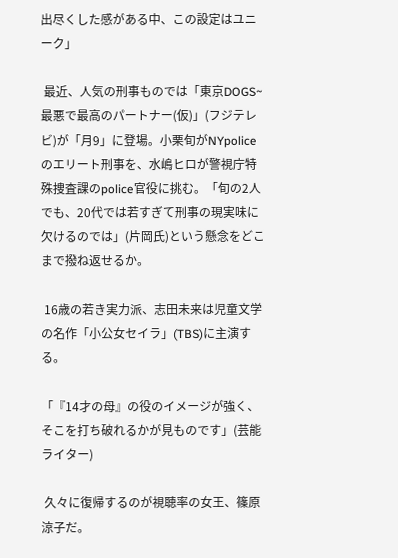出尽くした感がある中、この設定はユニーク」

 最近、人気の刑事ものでは「東京DOGS~最悪で最高のパートナー(仮)」(フジテレビ)が「月9」に登場。小栗旬がNYpoliceのエリート刑事を、水嶋ヒロが警視庁特殊捜査課のpolice官役に挑む。「旬の2人でも、20代では若すぎて刑事の現実味に欠けるのでは」(片岡氏)という懸念をどこまで撥ね返せるか。

 16歳の若き実力派、志田未来は児童文学の名作「小公女セイラ」(TBS)に主演する。

「『14才の母』の役のイメージが強く、そこを打ち破れるかが見ものです」(芸能ライター)

 久々に復帰するのが視聴率の女王、篠原涼子だ。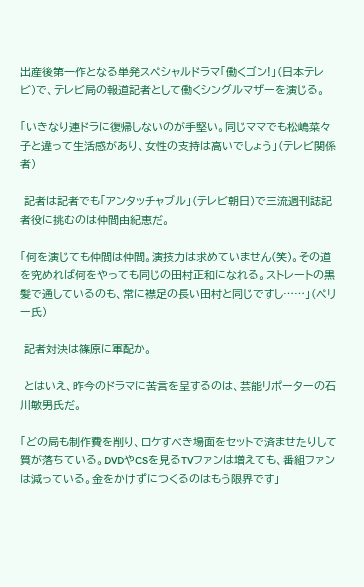出産後第一作となる単発スペシャルドラマ「働くゴン!」(日本テレビ)で、テレビ局の報道記者として働くシングルマザーを演じる。

「いきなり連ドラに復帰しないのが手堅い。同じママでも松嶋菜々子と違って生活感があり、女性の支持は高いでしょう」(テレビ関係者)

 記者は記者でも「アンタッチャブル」(テレビ朝日)で三流週刊誌記者役に挑むのは仲間由紀恵だ。

「何を演じても仲間は仲間。演技力は求めていません(笑)。その道を究めれば何をやっても同じの田村正和になれる。ストレートの黒髪で通しているのも、常に襟足の長い田村と同じですし……」(ペリー氏)

 記者対決は篠原に軍配か。

 とはいえ、昨今のドラマに苦言を呈するのは、芸能リポーターの石川敏男氏だ。

「どの局も制作費を削り、ロケすべき場面をセットで済ませたりして質が落ちている。DVDやCSを見るTVファンは増えても、番組ファンは減っている。金をかけずにつくるのはもう限界です」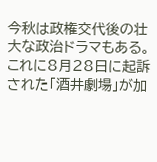今秋は政権交代後の壮大な政治ドラマもある。これに8月28日に起訴された「酒井劇場」が加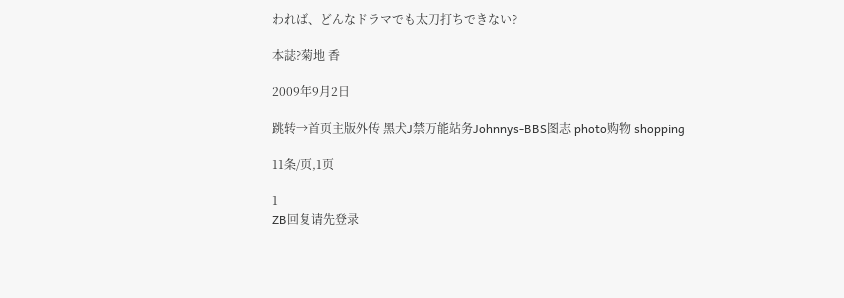われば、どんなドラマでも太刀打ちできない?

本誌?菊地 香

2009年9月2日

跳转→首页主版外传 黑犬J禁万能站务Johnnys-BBS图志 photo购物 shopping

11条/页,1页

1
ZB回复请先登录